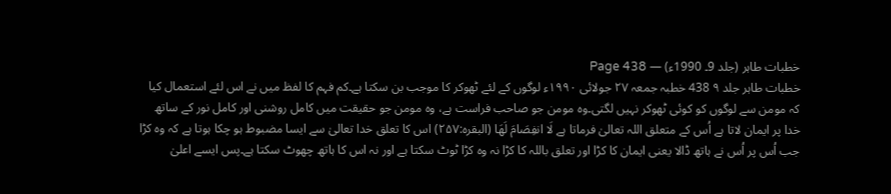خطبات طاہر (جلد 9۔ 1990ء) — Page 438
خطبات طاہر جلد ۹ 438 خطبہ جمعہ ۲۷ جولائی ۱۹۹۰ء لوگوں کے لئے ٹھوکر کا موجب بن سکتا ہے۔کم فہم کا لفظ میں نے اس لئے استعمال کیا کہ مومن سے لوگوں کو کوئی ٹھوکر نہیں لگتی۔وہ مومن جو صاحب فراست ہے، وہ مومن جو حقیقت میں کامل روشنی اور کامل نور کے ساتھ خدا پر ایمان لاتا ہے اُس کے متعلق اللہ تعالیٰ فرماتا ہے لَا انفِصَامَ لَهَا (البقرہ:۲۵۷) اس کا تعلق خدا تعالیٰ سے ایسا مضبوط ہو چکا ہوتا ہے کہ وہ کڑا جب اُس پر اُس نے ہاتھ ڈالا یعنی ایمان کا کڑا اور تعلق باللہ کا کڑا نہ وہ کڑا ٹوٹ سکتا ہے اور نہ اس کا ہاتھ چھوٹ سکتا ہے۔پس ایسے اعلیٰ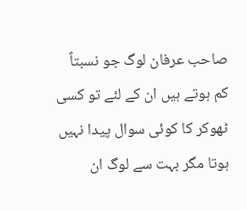صاحب عرفان لوگ جو نسبتاً کم ہوتے ہیں ان کے لئے تو کسی ٹھوکر کا کوئی سوال پیدا نہیں ہوتا مگر بہت سے لوگ ان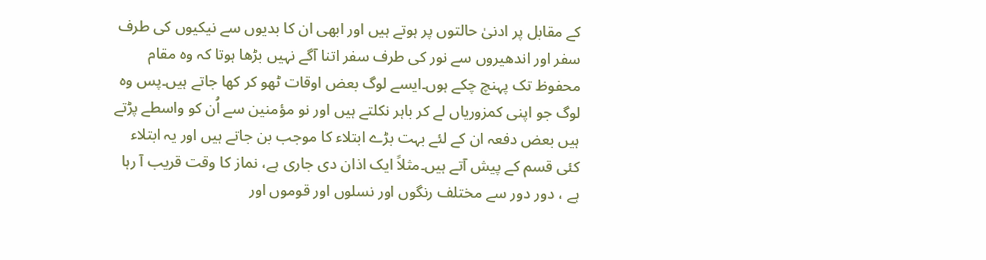کے مقابل پر ادنیٰ حالتوں پر ہوتے ہیں اور ابھی ان کا بدیوں سے نیکیوں کی طرف سفر اور اندھیروں سے نور کی طرف سفر اتنا آگے نہیں بڑھا ہوتا کہ وہ مقام محفوظ تک پہنچ چکے ہوں۔ایسے لوگ بعض اوقات ٹھو کر کھا جاتے ہیں۔پس وہ لوگ جو اپنی کمزوریاں لے کر باہر نکلتے ہیں اور نو مؤمنین سے اُن کو واسطے پڑتے ہیں بعض دفعہ ان کے لئے بہت بڑے ابتلاء کا موجب بن جاتے ہیں اور یہ ابتلاء کئی قسم کے پیش آتے ہیں۔مثلاً ایک اذان دی جاری ہے، نماز کا وقت قریب آ رہا ہے ، دور دور سے مختلف رنگوں اور نسلوں اور قوموں اور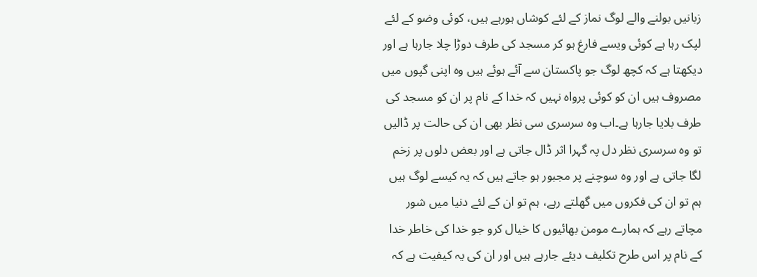زبانیں بولنے والے لوگ نماز کے لئے کوشاں ہورہے ہیں، کوئی وضو کے لئے لپک رہا ہے کوئی ویسے فارغ ہو کر مسجد کی طرف دوڑا چلا جارہا ہے اور دیکھتا ہے کہ کچھ لوگ جو پاکستان سے آئے ہوئے ہیں وہ اپنی گپوں میں مصروف ہیں ان کو کوئی پرواہ نہیں کہ خدا کے نام پر ان کو مسجد کی طرف بلایا جارہا ہے۔اب وہ سرسری سی نظر بھی ان کی حالت پر ڈالیں تو وہ سرسری نظر دل پہ گہرا اثر ڈال جاتی ہے اور بعض دلوں پر زخم لگا جاتی ہے اور وہ سوچنے پر مجبور ہو جاتے ہیں کہ یہ کیسے لوگ ہیں ہم تو ان کی فکروں میں گھلتے رہے، ہم تو ان کے لئے دنیا میں شور مچاتے رہے کہ ہمارے مومن بھائیوں کا خیال کرو جو خدا کی خاطر خدا کے نام پر اس طرح تکلیف دیئے جارہے ہیں اور ان کی یہ کیفیت ہے کہ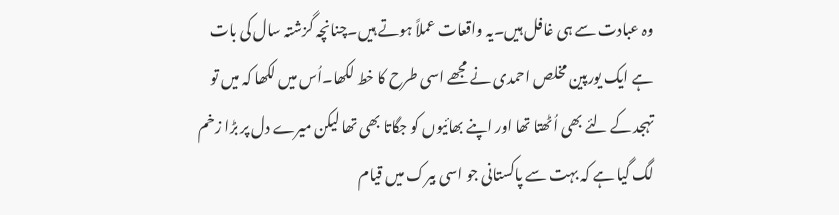وہ عبادت سے ہی غافل ہیں۔یہ واقعات عملاً ہوتے ہیں۔چنانچہ گزشتہ سال کی بات ہے ایک یورپین مخلص احمدی نے مجھے اسی طرح کا خط لکھا۔اُس میں لکھا کہ میں تو تہجد کے لئے بھی اُٹھتا تھا اور اپنے بھائیوں کو جگاتا بھی تھا لیکن میرے دل پر بڑا زخم لگ گیا ہے کہ بہت سے پاکستانی جو اسی بیرک میں قیام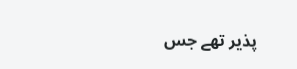پذیر تھے جس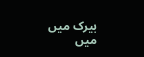بیرک میں میں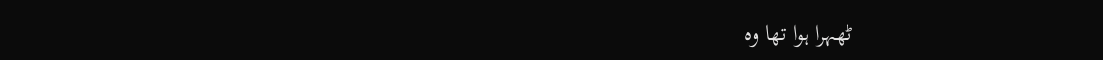ٹھہرا ہوا تھا وہ